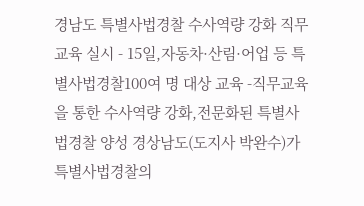경남도 특별사법경찰 수사역량 강화 직무교육 실시 - 15일,자동차·산림·어업 등 특별사법경찰100여 명 대상 교육 -직무교육을 통한 수사역량 강화,전문화된 특별사법경찰 양성 경상남도(도지사 박완수)가 특별사법경찰의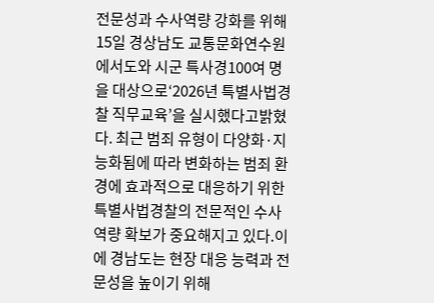전문성과 수사역량 강화를 위해15일 경상남도 교통문화연수원에서도와 시군 특사경100여 명을 대상으로‘2026년 특별사법경찰 직무교육’을 실시했다고밝혔다. 최근 범죄 유형이 다양화·지능화됨에 따라 변화하는 범죄 환경에 효과적으로 대응하기 위한 특별사법경찰의 전문적인 수사역량 확보가 중요해지고 있다.이에 경남도는 현장 대응 능력과 전문성을 높이기 위해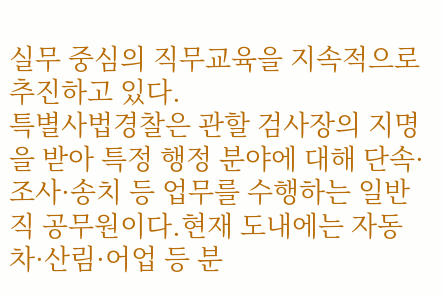실무 중심의 직무교육을 지속적으로 추진하고 있다.
특별사법경찰은 관할 검사장의 지명을 받아 특정 행정 분야에 대해 단속·조사·송치 등 업무를 수행하는 일반직 공무원이다.현재 도내에는 자동차·산림·어업 등 분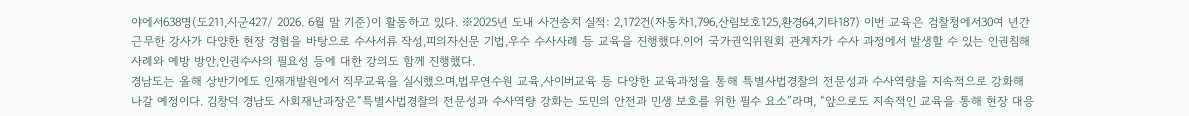야에서638명(도211,시군427/ 2026. 6월 말 기준)이 활동하고 있다. ※2025년 도내 사건송치 실적: 2,172건(자동차1,796,산림보호125,환경64,기타187) 이번 교육은 검찰청에서30여 년간 근무한 강사가 다양한 현장 경험을 바탕으로 수사서류 작성,피의자신문 기법,우수 수사사례 등 교육을 진행했다.이어 국가권익위원회 관계자가 수사 과정에서 발생할 수 있는 인권침해 사례와 예방 방안,인권수사의 필요성 등에 대한 강의도 함께 진행했다.
경남도는 올해 상반기에도 인재개발원에서 직무교육을 실시했으며,법무연수원 교육,사이버교육 등 다양한 교육과정을 통해 특별사법경찰의 전문성과 수사역량을 지속적으로 강화해 나갈 예정이다. 김창덕 경남도 사회재난과장은“특별사법경찰의 전문성과 수사역량 강화는 도민의 안전과 민생 보호를 위한 필수 요소”라며, “앞으로도 지속적인 교육을 통해 현장 대응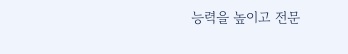능력을 높이고 전문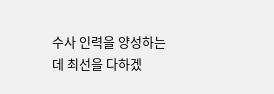수사 인력을 양성하는 데 최선을 다하겠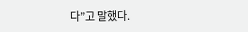다”고 말했다.